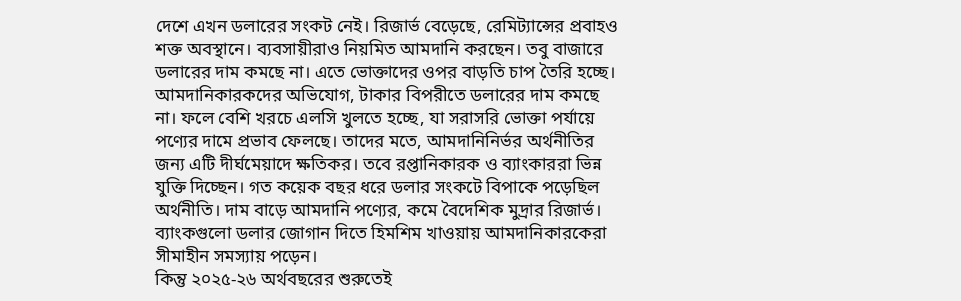দেশে এখন ডলারের সংকট নেই। রিজার্ভ বেড়েছে, রেমিট্যান্সের প্রবাহও শক্ত অবস্থানে। ব্যবসায়ীরাও নিয়মিত আমদানি করছেন। তবু বাজারে ডলারের দাম কমছে না। এতে ভোক্তাদের ওপর বাড়তি চাপ তৈরি হচ্ছে।
আমদানিকারকদের অভিযোগ, টাকার বিপরীতে ডলারের দাম কমছে না। ফলে বেশি খরচে এলসি খুলতে হচ্ছে, যা সরাসরি ভোক্তা পর্যায়ে পণ্যের দামে প্রভাব ফেলছে। তাদের মতে, আমদানিনির্ভর অর্থনীতির জন্য এটি দীর্ঘমেয়াদে ক্ষতিকর। তবে রপ্তানিকারক ও ব্যাংকাররা ভিন্ন যুক্তি দিচ্ছেন। গত কয়েক বছর ধরে ডলার সংকটে বিপাকে পড়েছিল অর্থনীতি। দাম বাড়ে আমদানি পণ্যের, কমে বৈদেশিক মুদ্রার রিজার্ভ। ব্যাংকগুলো ডলার জোগান দিতে হিমশিম খাওয়ায় আমদানিকারকেরা সীমাহীন সমস্যায় পড়েন।
কিন্তু ২০২৫-২৬ অর্থবছরের শুরুতেই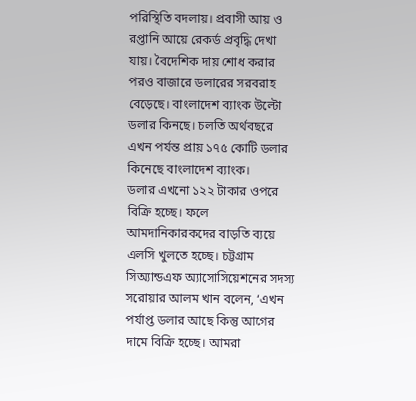পরিস্থিতি বদলায়। প্রবাসী আয় ও রপ্তানি আয়ে রেকর্ড প্রবৃদ্ধি দেখা যায়। বৈদেশিক দায় শোধ করার পরও বাজারে ডলারের সরবরাহ বেড়েছে। বাংলাদেশ ব্যাংক উল্টো ডলার কিনছে। চলতি অর্থবছরে এখন পর্যন্ত প্রায় ১৭৫ কোটি ডলার কিনেছে বাংলাদেশ ব্যাংক।
ডলার এখনো ১২২ টাকার ওপরে বিক্রি হচ্ছে। ফলে আমদানিকারকদের বাড়তি ব্যয়ে এলসি খুলতে হচ্ছে। চট্টগ্রাম সিঅ্যান্ডএফ অ্যাসোসিয়েশনের সদস্য সরোয়ার আলম খান বলেন, ‘এখন পর্যাপ্ত ডলার আছে কিন্তু আগের দামে বিক্রি হচ্ছে। আমরা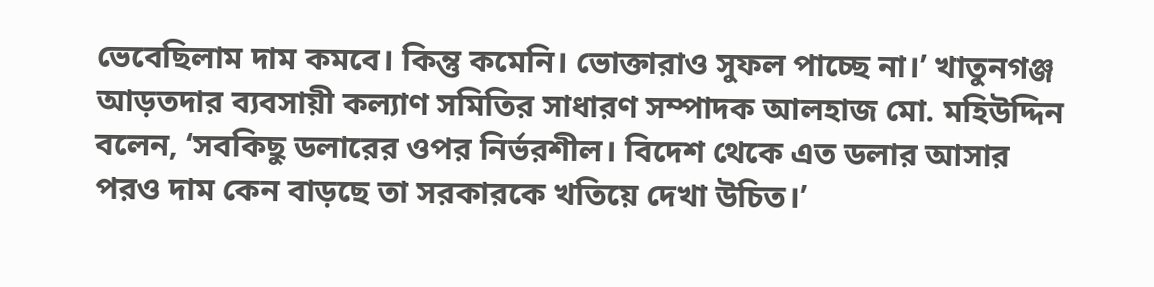ভেবেছিলাম দাম কমবে। কিন্তু কমেনি। ভোক্তারাও সুফল পাচ্ছে না।’ খাতুনগঞ্জ আড়তদার ব্যবসায়ী কল্যাণ সমিতির সাধারণ সম্পাদক আলহাজ মো. মহিউদ্দিন বলেন, ‘সবকিছু ডলারের ওপর নির্ভরশীল। বিদেশ থেকে এত ডলার আসার পরও দাম কেন বাড়ছে তা সরকারকে খতিয়ে দেখা উচিত।’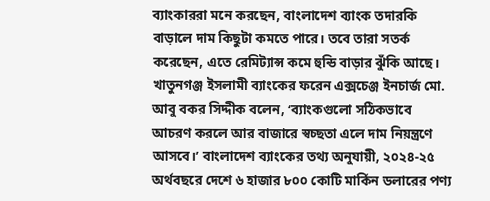ব্যাংকাররা মনে করছেন, বাংলাদেশ ব্যাংক তদারকি বাড়ালে দাম কিছুটা কমতে পারে। তবে তারা সতর্ক করেছেন, এতে রেমিট্যান্স কমে হুন্ডি বাড়ার ঝুঁকি আছে। খাতুনগঞ্জ ইসলামী ব্যাংকের ফরেন এক্সচেঞ্জ ইনচার্জ মো. আবু বকর সিদ্দীক বলেন, ‘ব্যাংকগুলো সঠিকভাবে আচরণ করলে আর বাজারে স্বচ্ছতা এলে দাম নিয়ন্ত্রণে আসবে।’ বাংলাদেশ ব্যাংকের তথ্য অনুযায়ী, ২০২৪-২৫ অর্থবছরে দেশে ৬ হাজার ৮০০ কোটি মার্কিন ডলারের পণ্য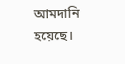আমদানি হয়েছে।